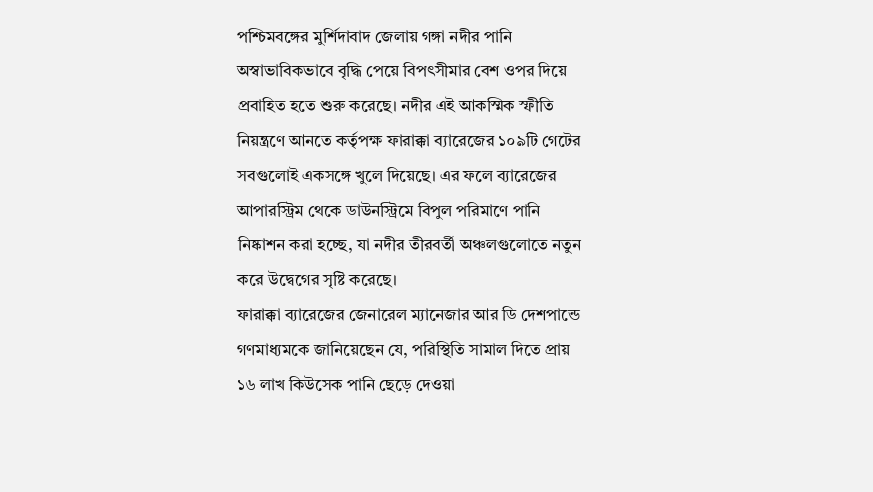পশ্চিমবঙ্গের মুর্শিদাবাদ জেলায় গঙ্গা নদীর পানি অস্বাভাবিকভাবে বৃদ্ধি পেয়ে বিপৎসীমার বেশ ওপর দিয়ে প্রবাহিত হতে শুরু করেছে। নদীর এই আকস্মিক স্ফীতি নিয়ন্ত্রণে আনতে কর্তৃপক্ষ ফারাক্কা ব্যারেজের ১০৯টি গেটের সবগুলোই একসঙ্গে খুলে দিয়েছে। এর ফলে ব্যারেজের আপারস্ট্রিম থেকে ডাউনস্ট্রিমে বিপুল পরিমাণে পানি নিষ্কাশন করা হচ্ছে, যা নদীর তীরবর্তী অঞ্চলগুলোতে নতুন করে উদ্বেগের সৃষ্টি করেছে।
ফারাক্কা ব্যারেজের জেনারেল ম্যানেজার আর ডি দেশপান্ডে গণমাধ্যমকে জানিয়েছেন যে, পরিস্থিতি সামাল দিতে প্রায় ১৬ লাখ কিউসেক পানি ছেড়ে দেওয়া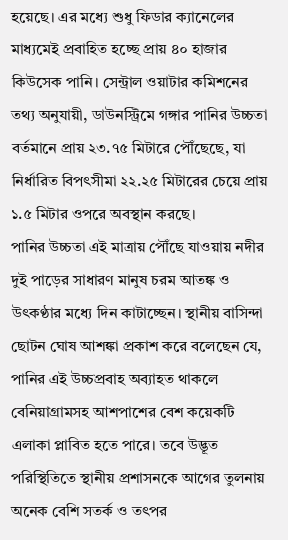হয়েছে। এর মধ্যে শুধু ফিডার ক্যানেলের মাধ্যমেই প্রবাহিত হচ্ছে প্রায় ৪০ হাজার কিউসেক পানি। সেন্ট্রাল ওয়াটার কমিশনের তথ্য অনুযায়ী, ডাউনস্ট্রিমে গঙ্গার পানির উচ্চতা বর্তমানে প্রায় ২৩.৭৫ মিটারে পৌঁছেছে, যা নির্ধারিত বিপৎসীমা ২২.২৫ মিটারের চেয়ে প্রায় ১.৫ মিটার ওপরে অবস্থান করছে।
পানির উচ্চতা এই মাত্রায় পৌঁছে যাওয়ায় নদীর দুই পাড়ের সাধারণ মানুষ চরম আতঙ্ক ও উৎকণ্ঠার মধ্যে দিন কাটাচ্ছেন। স্থানীয় বাসিন্দা ছোটন ঘোষ আশঙ্কা প্রকাশ করে বলেছেন যে, পানির এই উচ্চপ্রবাহ অব্যাহত থাকলে বেনিয়াগ্রামসহ আশপাশের বেশ কয়েকটি এলাকা প্লাবিত হতে পারে। তবে উদ্ভূত পরিস্থিতিতে স্থানীয় প্রশাসনকে আগের তুলনায় অনেক বেশি সতর্ক ও তৎপর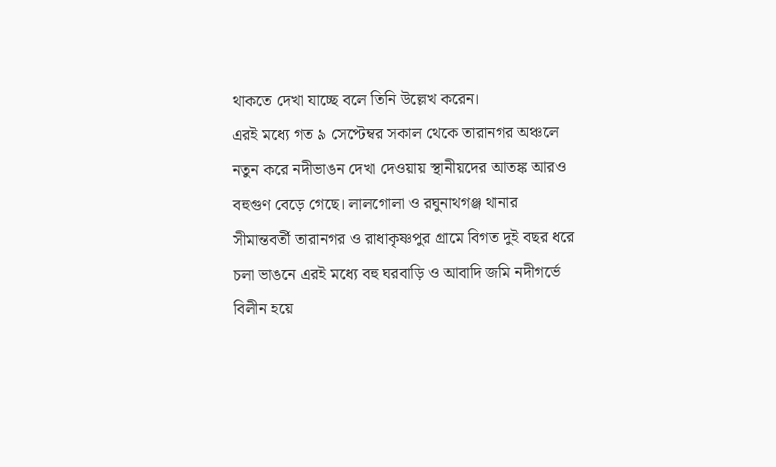থাকতে দেখা যাচ্ছে বলে তিনি উল্লেখ করেন।
এরই মধ্যে গত ৯ সেপ্টেম্বর সকাল থেকে তারানগর অঞ্চলে নতুন করে নদীভাঙন দেখা দেওয়ায় স্থানীয়দের আতঙ্ক আরও বহুগুণ বেড়ে গেছে। লালগোলা ও রঘুনাথগঞ্জ থানার সীমান্তবর্তী তারানগর ও রাধাকৃষ্ণপুর গ্রামে বিগত দুই বছর ধরে চলা ভাঙনে এরই মধ্যে বহু ঘরবাড়ি ও আবাদি জমি নদীগর্ভে বিলীন হয়ে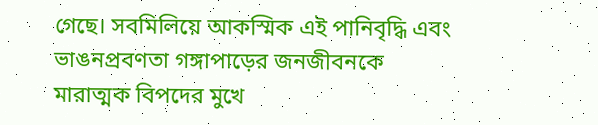গেছে। সবমিলিয়ে আকস্মিক এই পানিবৃদ্ধি এবং ভাঙনপ্রবণতা গঙ্গাপাড়ের জনজীবনকে মারাত্মক বিপদের মুখে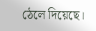ঠেলে দিয়েছে।